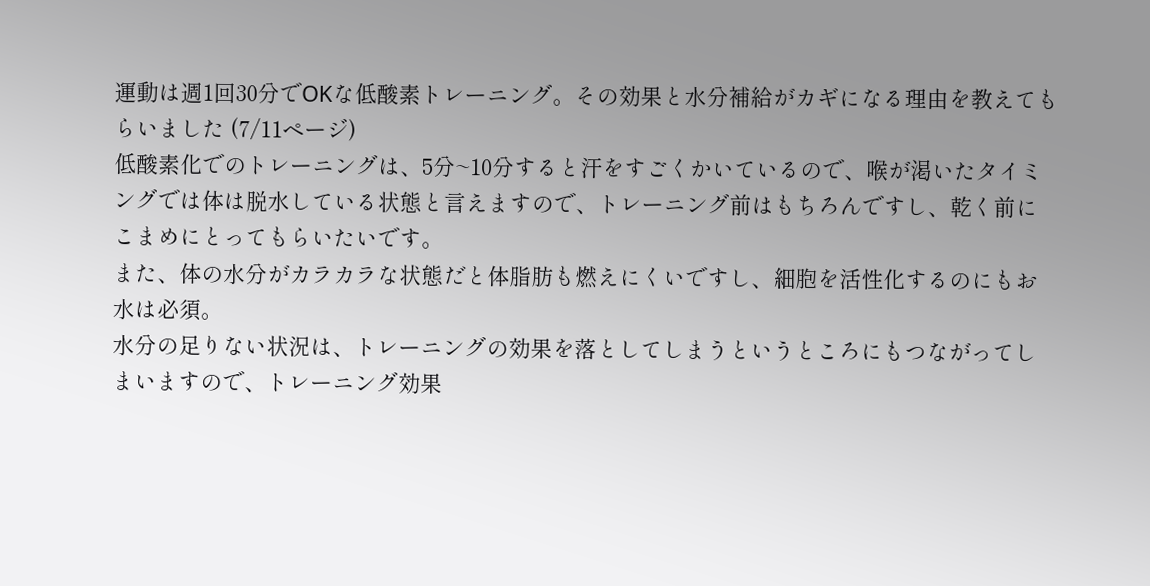運動は週1回30分でOKな低酸素トレーニング。その効果と水分補給がカギになる理由を教えてもらいました (7/11ページ)
低酸素化でのトレーニングは、5分~10分すると汗をすごくかいているので、喉が渇いたタイミングでは体は脱水している状態と言えますので、トレーニング前はもちろんですし、乾く前にこまめにとってもらいたいです。
また、体の水分がカラカラな状態だと体脂肪も燃えにくいですし、細胞を活性化するのにもお水は必須。
水分の足りない状況は、トレーニングの効果を落としてしまうというところにもつながってしまいますので、トレーニング効果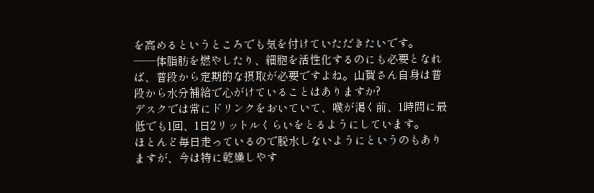を高めるというところでも気を付けていただきたいです。
──体脂肪を燃やしたり、細胞を活性化するのにも必要となれば、普段から定期的な摂取が必要ですよね。山賀さん自身は普段から水分補給で心がけていることはありますか?
デスクでは常にドリンクをおいていて、喉が渇く前、1時間に最低でも1回、1日2リットルくらいをとるようにしています。
ほとんど毎日走っているので脱水しないようにというのもありますが、今は特に乾燥しやす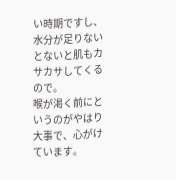い時期ですし、水分が足りないとないと肌もカサカサしてくるので。
喉が渇く前にというのがやはり大事で、心がけています。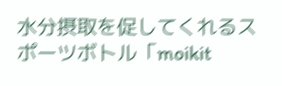水分摂取を促してくれるスポーツボトル「moikit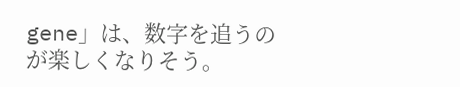gene」は、数字を追うのが楽しくなりそう。